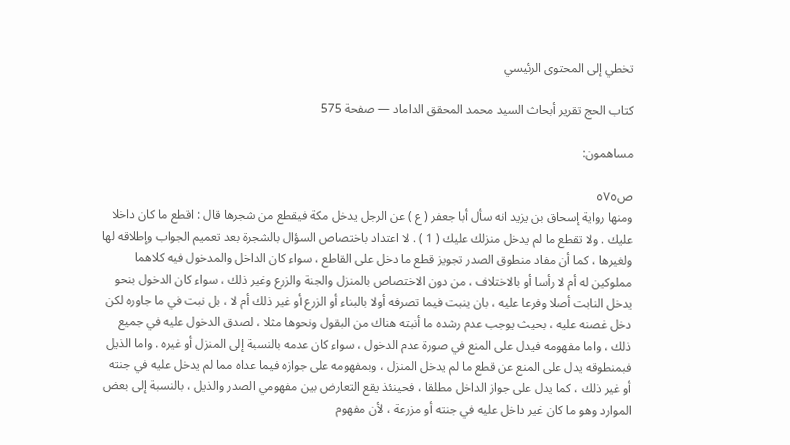تخطي إلى المحتوى الرئيسي

كتاب الحج تقرير أبحاث السيد محمد المحقق الداماد — صفحة 575

مساهمون:

ص٥٧٥
ومنها رواية إسحاق بن يزيد انه سأل أبا جعفر ( ع ) عن الرجل يدخل مكة فيقطع من شجرها قال : اقطع ما كان داخلا عليك . ولا تقطع ما لم يدخل منزلك عليك ( 1 ) . لا اعتداد باختصاص السؤال بالشجرة بعد تعميم الجواب وإطلاقه لها ولغيرها ، كما أن مفاد منطوق الصدر تجويز قطع ما دخل على القاطع ، سواء كان الداخل والمدخول فيه كلاهما مملوكين له أم لا رأسا أو بالاختلاف ، من دون الاختصاص بالمنزل والجنة والزرع وغير ذلك ، سواء كان الدخول بنحو يدخل النابت أصلا وفرعا عليه ، بان ينبت فيما تصرفه أولا بالبناء أو الزرع أو غير ذلك أم لا ، بل نبت في ما جاوره لكن دخل غصنه عليه ، بحيث يوجب عدم رشده ما أنبته هناك من البقول ونحوها مثلا ، لصدق الدخول عليه في جميع ذلك ، واما مفهومه فيدل على المنع في صورة عدم الدخول ، سواء كان عدمه بالنسبة إلى المنزل أو غيره . واما الذيل فبمنطوقه يدل على المنع عن قطع ما لم يدخل المنزل ، وبمفهومه على جوازه فيما عداه مما لم يدخل عليه في جنته أو غير ذلك ، كما يدل على جواز الداخل مطلقا ، فحينئذ يقع التعارض بين مفهومي الصدر والذيل ، بالنسبة إلى بعض الموارد وهو ما كان غير داخل عليه في جنته أو مزرعة ، لأن مفهوم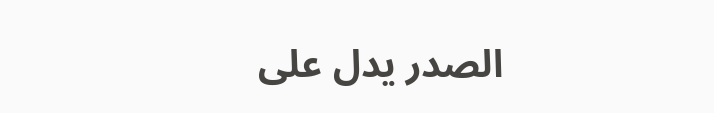الصدر يدل على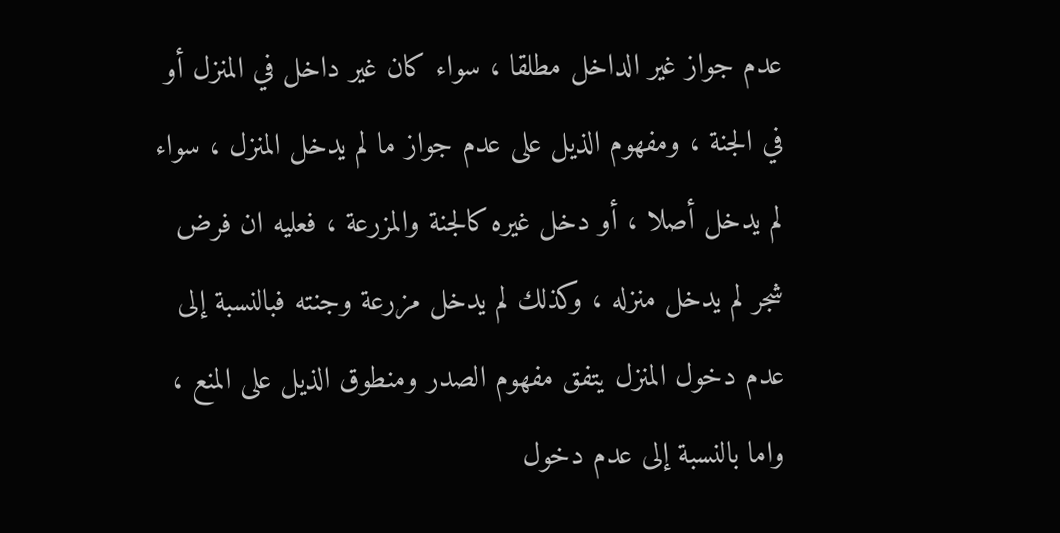عدم جواز غير الداخل مطلقا ، سواء كان غير داخل في المنزل أو في الجنة ، ومفهوم الذيل على عدم جواز ما لم يدخل المنزل ، سواء لم يدخل أصلا ، أو دخل غيره كالجنة والمزرعة ، فعليه ان فرض شجر لم يدخل منزله ، وكذلك لم يدخل مزرعة وجنته فبالنسبة إلى عدم دخول المنزل يتفق مفهوم الصدر ومنطوق الذيل على المنع ، واما بالنسبة إلى عدم دخول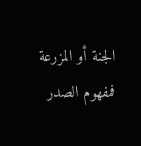الجنة أو المزرعة فمفهوم الصدر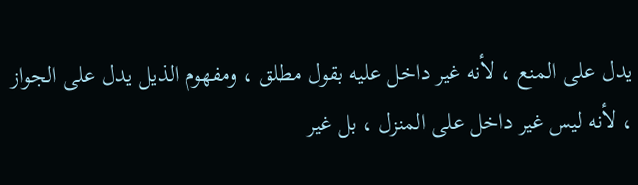يدل على المنع ، لأنه غير داخل عليه بقول مطلق ، ومفهوم الذيل يدل على الجواز ، لأنه ليس غير داخل على المنزل ، بل غير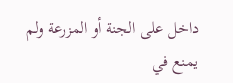داخل على الجنة أو المزرعة ولم يمنع في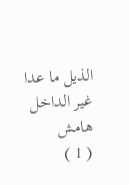الذيل ما عدا غير الداخل
هامش
( 1 )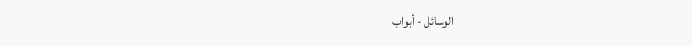الوسائل - أبواب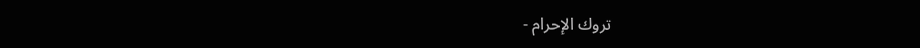تروك الإحرام -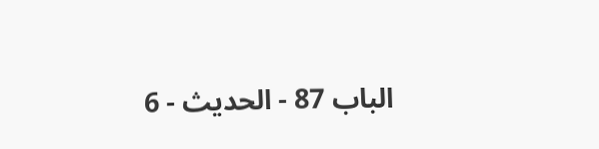الباب 87 - الحديث - 6